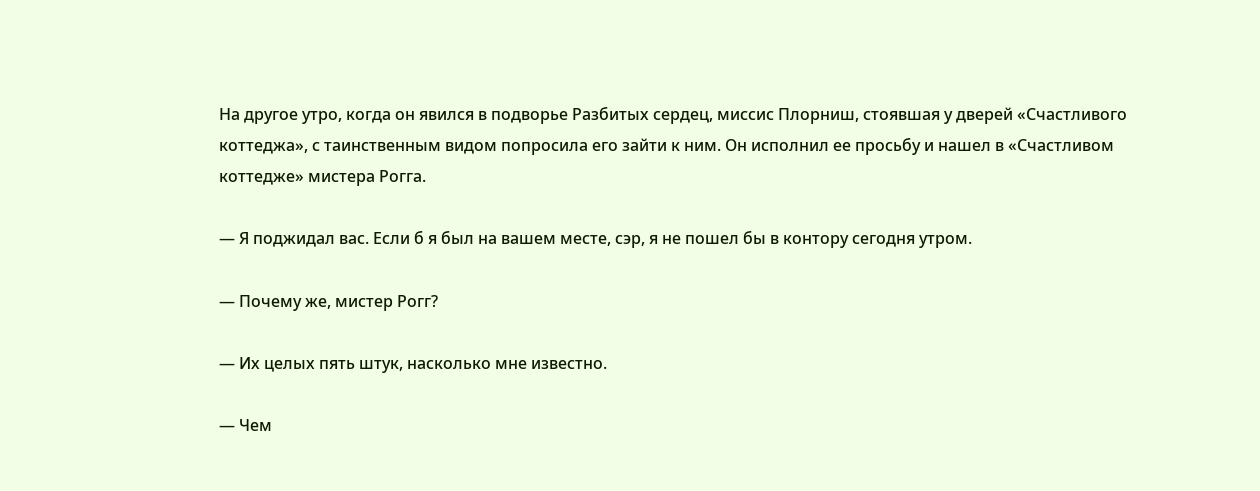На другое утро, когда он явился в подворье Разбитых сердец, миссис Плорниш, стоявшая у дверей «Счастливого коттеджа», с таинственным видом попросила его зайти к ним. Он исполнил ее просьбу и нашел в «Счастливом коттедже» мистера Рогга.

— Я поджидал вас. Если б я был на вашем месте, сэр, я не пошел бы в контору сегодня утром.

— Почему же, мистер Рогг?

— Их целых пять штук, насколько мне известно.

— Чем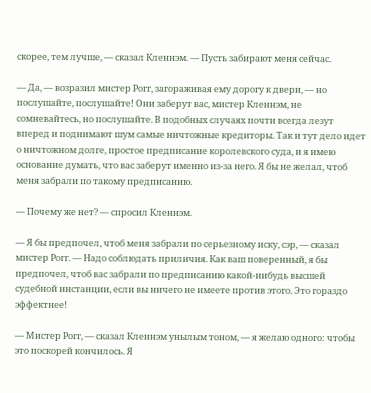скорее, тем лучше, — сказал Кленнэм. — Пусть забирают меня сейчас.

— Да, — возразил мистер Рогг, загораживая ему дорогу к двери, — но послушайте, послушайте! Они заберут вас, мистер Кленнэм, не сомневайтесь, но послушайте. В подобных случаях почти всегда лезут вперед и поднимают шум самые ничтожные кредиторы. Так и тут дело идет о ничтожном долге, простое предписание королевского суда, и я имею основание думать, что вас заберут именно из-за него. Я бы не желал, чтоб меня забрали по такому предписанию.

— Почему же нет? — спросил Кленнэм.

— Я бы предпочел, чтоб меня забрали по серьезному иску, сэр, — сказал мистер Рогг. — Надо соблюдать приличия. Как ваш поверенный, я бы предпочел, чтоб вас забрали по предписанию какой-нибудь высшей судебной инстанции, если вы ничего не имеете против этого. Это гораздо эффектнее!

— Мистер Рогг, — сказал Кленнэм унылым тоном, — я желаю одного: чтобы это поскорей кончилось. Я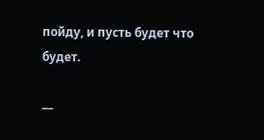пойду, и пусть будет что будет.

—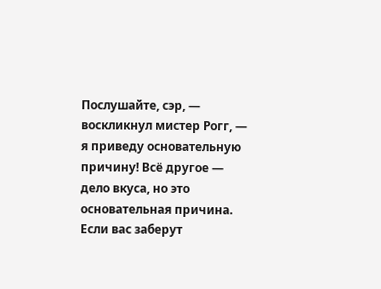Послушайте, сэр, — воскликнул мистер Рогг, — я приведу основательную причину! Всё другое — дело вкуса, но это основательная причина. Если вас заберут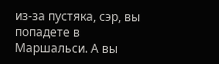из-за пустяка, сэр, вы попадете в Маршальси. А вы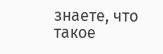знаете, что такое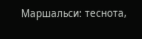Маршальси: теснота,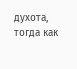духота, тогда как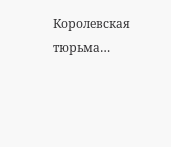Королевская тюрьма…